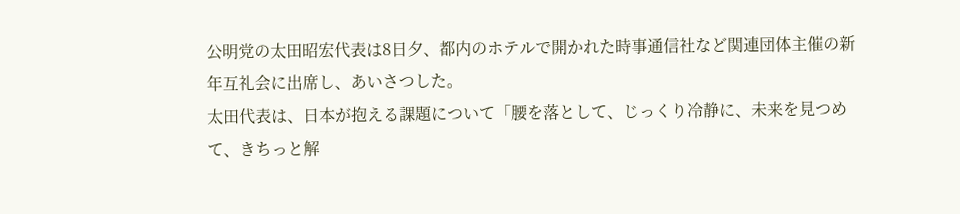公明党の太田昭宏代表は8日夕、都内のホテルで開かれた時事通信社など関連団体主催の新年互礼会に出席し、あいさつした。
太田代表は、日本が抱える課題について「腰を落として、じっくり冷静に、未来を見つめて、きちっと解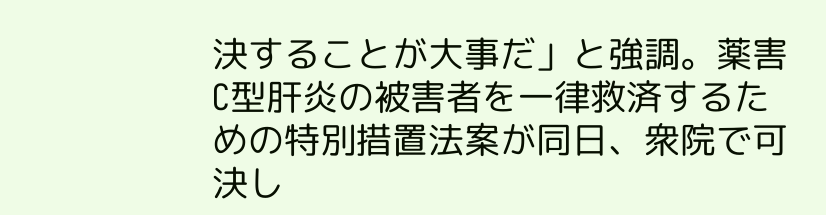決することが大事だ」と強調。薬害C型肝炎の被害者を一律救済するための特別措置法案が同日、衆院で可決し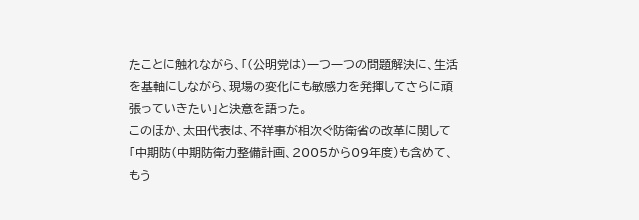たことに触れながら、「(公明党は)一つ一つの問題解決に、生活を基軸にしながら、現場の変化にも敏感力を発揮してさらに頑張っていきたい」と決意を語った。
このほか、太田代表は、不祥事が相次ぐ防衛省の改革に関して「中期防(中期防衛力整備計画、2005から09年度)も含めて、もう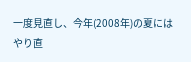一度見直し、今年(2008年)の夏にはやり直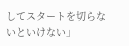してスタートを切らないといけない」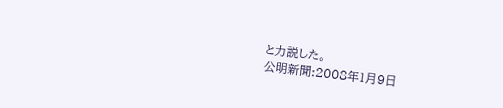と力説した。
公明新聞:2008年1月9日